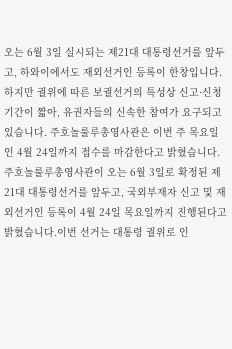오는 6월 3일 실시되는 제21대 대통령선거를 앞두고, 하와이에서도 재외선거인 등록이 한창입니다. 하지만 궐위에 따른 보궐선거의 특성상 신고·신청 기간이 짧아, 유권자들의 신속한 참여가 요구되고 있습니다. 주호놀룰루총영사관은 이번 주 목요일인 4월 24일까지 접수를 마감한다고 밝혔습니다.
주호놀룰루총영사관이 오는 6월 3일로 확정된 제21대 대통령선거를 앞두고, 국외부재자 신고 및 재외선거인 등록이 4월 24일 목요일까지 진행된다고 밝혔습니다.이번 선거는 대통령 궐위로 인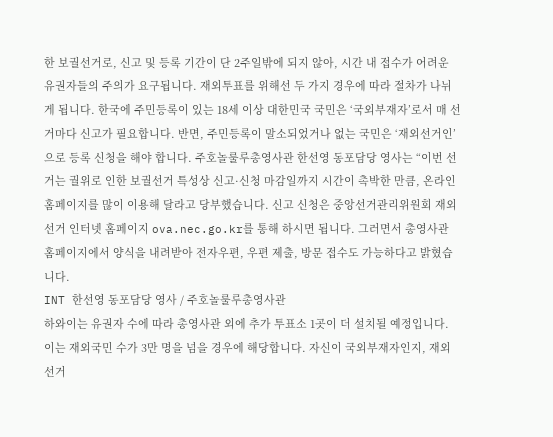한 보궐선거로, 신고 및 등록 기간이 단 2주일밖에 되지 않아, 시간 내 접수가 어려운 유권자들의 주의가 요구됩니다. 재외투표를 위해선 두 가지 경우에 따라 절차가 나뉘게 됩니다. 한국에 주민등록이 있는 18세 이상 대한민국 국민은 ‘국외부재자’로서 매 선거마다 신고가 필요합니다. 반면, 주민등록이 말소되었거나 없는 국민은 ‘재외선거인’으로 등록 신청을 해야 합니다. 주호놀룰루총영사관 한선영 동포담당 영사는 “이번 선거는 궐위로 인한 보궐선거 특성상 신고·신청 마감일까지 시간이 촉박한 만큼, 온라인 홈페이지를 많이 이용해 달라고 당부했습니다. 신고 신청은 중앙선거관리위원회 재외선거 인터넷 홈페이지 ova.nec.go.kr를 통해 하시면 됩니다. 그러면서 총영사관 홈페이지에서 양식을 내려받아 전자우편, 우편 제출, 방문 접수도 가능하다고 밝혔습니다.
INT 한선영 동포담당 영사 / 주호놀룰루총영사관
하와이는 유권자 수에 따라 총영사관 외에 추가 투표소 1곳이 더 설치될 예정입니다. 이는 재외국민 수가 3만 명을 넘을 경우에 해당합니다. 자신이 국외부재자인지, 재외선거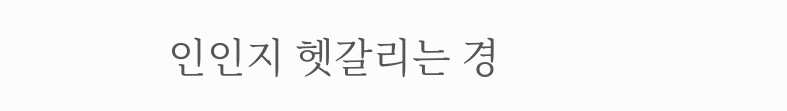인인지 헷갈리는 경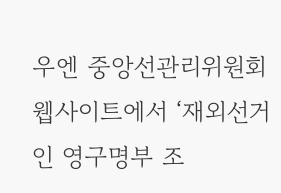우엔 중앙선관리위원회 웹사이트에서 ‘재외선거인 영구명부 조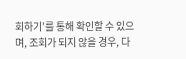회하기’를 통해 확인할 수 있으며, 조회가 되지 않을 경우, 다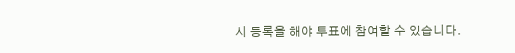시 등록을 해야 투표에 참여할 수 있습니다.